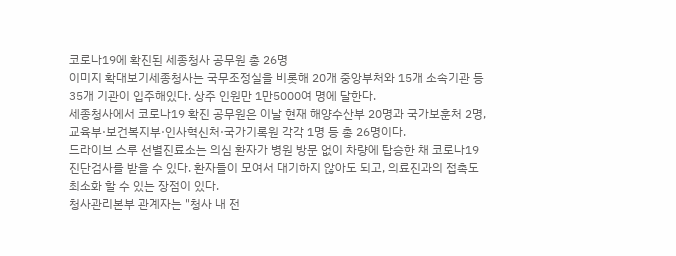코로나19에 확진된 세종청사 공무원 총 26명
이미지 확대보기세종청사는 국무조정실을 비롯해 20개 중앙부처와 15개 소속기관 등 35개 기관이 입주해있다. 상주 인원만 1만5000여 명에 달한다.
세종청사에서 코로나19 확진 공무원은 이날 현재 해양수산부 20명과 국가보훈처 2명, 교육부·보건복지부·인사혁신처·국가기록원 각각 1명 등 총 26명이다.
드라이브 스루 선별진료소는 의심 환자가 병원 방문 없이 차량에 탑승한 채 코로나19 진단검사를 받을 수 있다. 환자들이 모여서 대기하지 않아도 되고, 의료진과의 접촉도 최소화 할 수 있는 장점이 있다.
청사관리본부 관계자는 "청사 내 전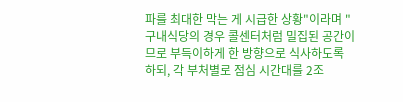파를 최대한 막는 게 시급한 상황"이라며 "구내식당의 경우 콜센터처럼 밀집된 공간이므로 부득이하게 한 방향으로 식사하도록 하되, 각 부처별로 점심 시간대를 2조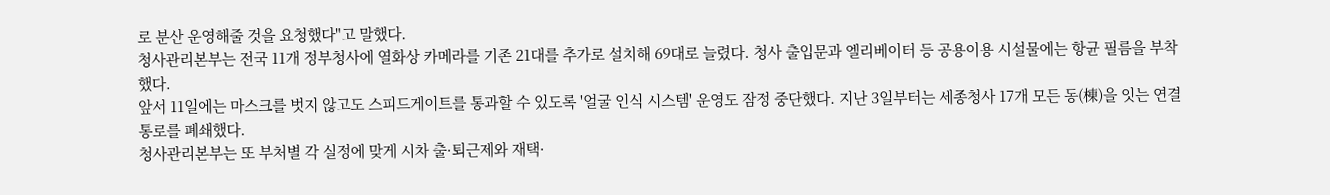로 분산 운영해줄 것을 요청했다"고 말했다.
청사관리본부는 전국 11개 정부청사에 열화상 카메라를 기존 21대를 추가로 설치해 69대로 늘렸다. 청사 출입문과 엘리베이터 등 공용이용 시설물에는 항균 필름을 부착했다.
앞서 11일에는 마스크를 벗지 않고도 스피드게이트를 통과할 수 있도록 '얼굴 인식 시스템' 운영도 잠정 중단했다. 지난 3일부터는 세종청사 17개 모든 동(棟)을 잇는 연결통로를 폐쇄했다.
청사관리본부는 또 부처별 각 실정에 맞게 시차 출·퇴근제와 재택·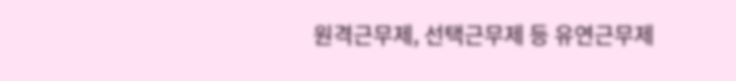원격근무제, 선택근무제 등 유연근무제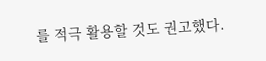를 적극 활용할 것도 권고했다.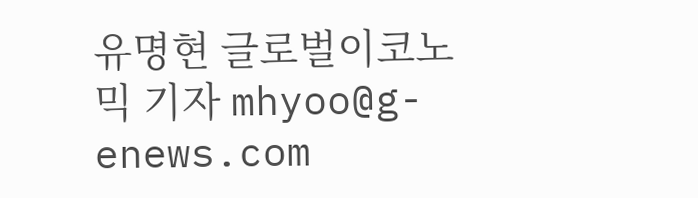유명현 글로벌이코노믹 기자 mhyoo@g-enews.com